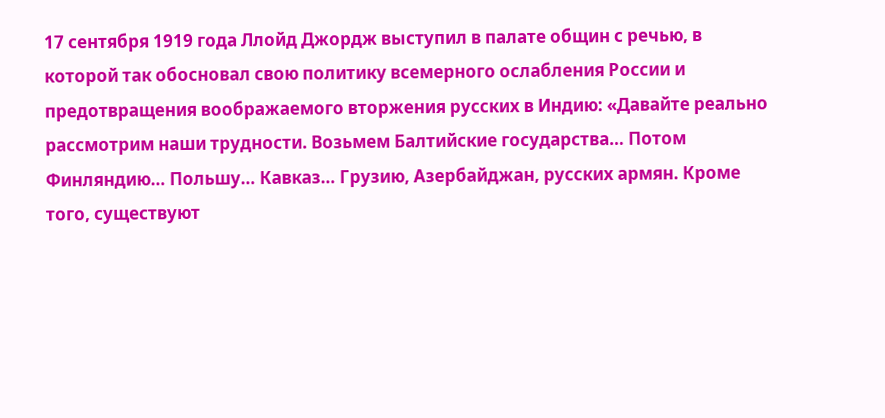17 сентября 1919 года Ллойд Джордж выступил в палате общин с речью, в которой так обосновал свою политику всемерного ослабления России и предотвращения воображаемого вторжения русских в Индию: «Давайте реально рассмотрим наши трудности. Возьмем Балтийские государства… Потом Финляндию… Польшу… Кавказ… Грузию, Азербайджан, русских армян. Кроме того, существуют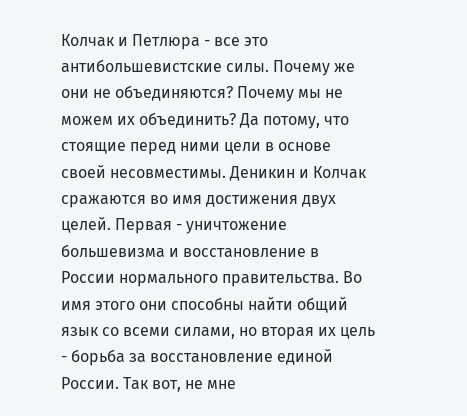Колчак и Петлюра - все это антибольшевистские силы. Почему же они не объединяются? Почему мы не можем их объединить? Да потому, что стоящие перед ними цели в основе своей несовместимы. Деникин и Колчак сражаются во имя достижения двух целей. Первая - уничтожение большевизма и восстановление в России нормального правительства. Во имя этого они способны найти общий язык со всеми силами, но вторая их цель - борьба за восстановление единой России. Так вот, не мне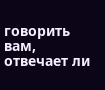говорить вам, отвечает ли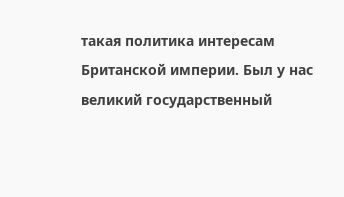такая политика интересам Британской империи. Был у нас великий государственный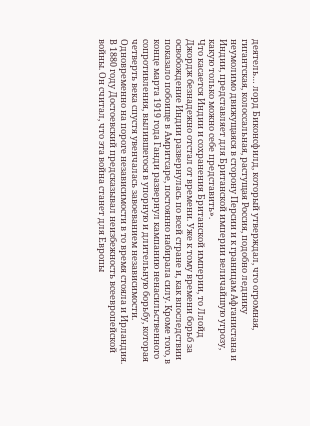деятель… лорд Биконсфилд, который утверждал, что огромная, гигантская, колоссальная, растущая Россия, подобно леднику неумолимо движущаяся в сторону Персии и к границам Афганистана и Индии, представляет для Британской империи величайшую угрозу, какую только можно себе представить».
Что касается Индии и сохранения Британской империи, то Ллойд Джордж безнадежно отстал от времени. Уже к тому времени борьб за освобождение Индии развернулась по всей стране и, как впоследствии показало побоище в Амритсаре, постоянно набирала силу. Kpомe того, в конце марта 1919 года Ганди развернул кампанию ненасильственного сопротивления, вылившегося в упорную и длительную борьбу, которая четверть века спустя увенчалась завоеванием независимости. Одновременно на пороге независимости в то время стояла и Ирландия.
В 1880 году Достоевский предсказывал неизбежность всеевропейской войны. Он считал, что эта война станет для Европы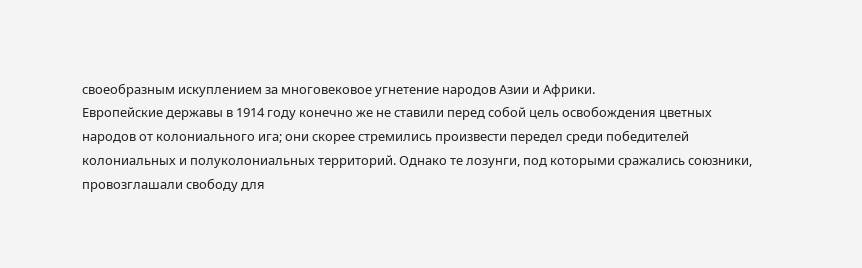своеобразным искуплением за многовековое угнетение народов Азии и Африки.
Европейские державы в 1914 году конечно же не ставили перед собой цель освобождения цветных народов от колониального ига; они скорее стремились произвести передел среди победителей колониальных и полуколониальных территорий. Однако те лозунги, под которыми сражались союзники, провозглашали свободу для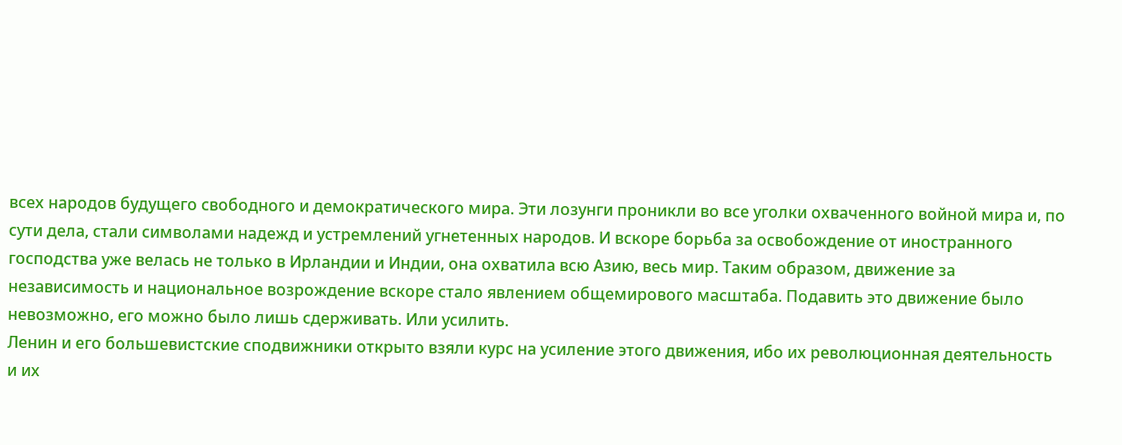всех народов будущего свободного и демократического мира. Эти лозунги проникли во все уголки охваченного войной мира и, по сути дела, стали символами надежд и устремлений угнетенных народов. И вскоре борьба за освобождение от иностранного господства уже велась не только в Ирландии и Индии, она охватила всю Азию, весь мир. Таким образом, движение за независимость и национальное возрождение вскоре стало явлением общемирового масштаба. Подавить это движение было невозможно, его можно было лишь сдерживать. Или усилить.
Ленин и его большевистские сподвижники открыто взяли курс на усиление этого движения, ибо их революционная деятельность и их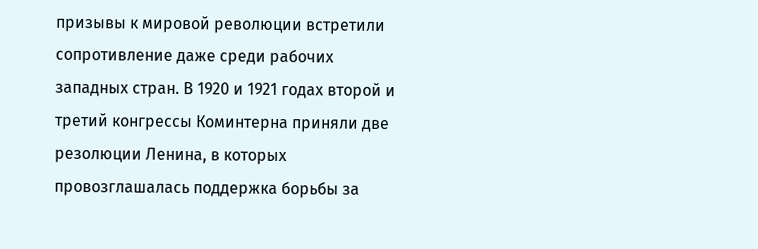призывы к мировой революции встретили сопротивление даже среди рабочих западных стран. В 1920 и 1921 годах второй и третий конгрессы Коминтерна приняли две резолюции Ленина, в которых провозглашалась поддержка борьбы за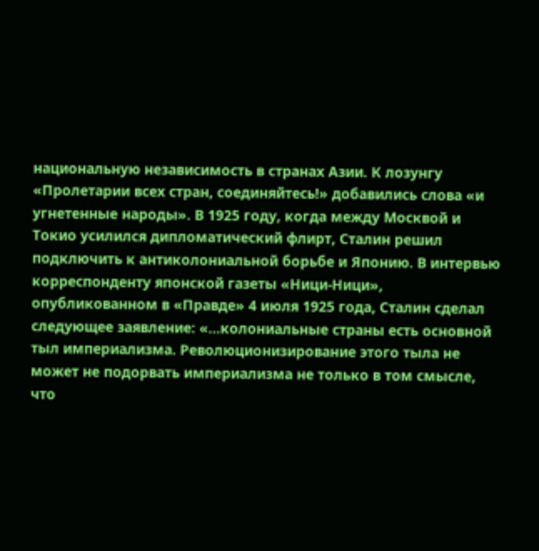национальную независимость в странах Азии. К лозунгу «Пролетарии всех стран, соединяйтесь!» добавились слова «и угнетенные народы». В 1925 году, когда между Москвой и Токио усилился дипломатический флирт, Сталин решил подключить к антиколониальной борьбе и Японию. В интервью корреспонденту японской газеты «Ници-Ници», опубликованном в «Правде» 4 июля 1925 года, Сталин сделал следующее заявление: «…колониальные страны есть основной тыл империализма. Революционизирование этого тыла не может не подорвать империализма не только в том смысле, что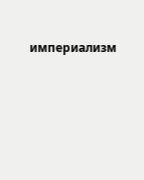империализм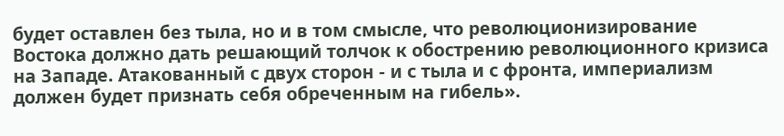будет оставлен без тыла, но и в том смысле, что революционизирование Востока должно дать решающий толчок к обострению революционного кризиса на Западе. Атакованный с двух сторон - и с тыла и с фронта, империализм должен будет признать себя обреченным на гибель».